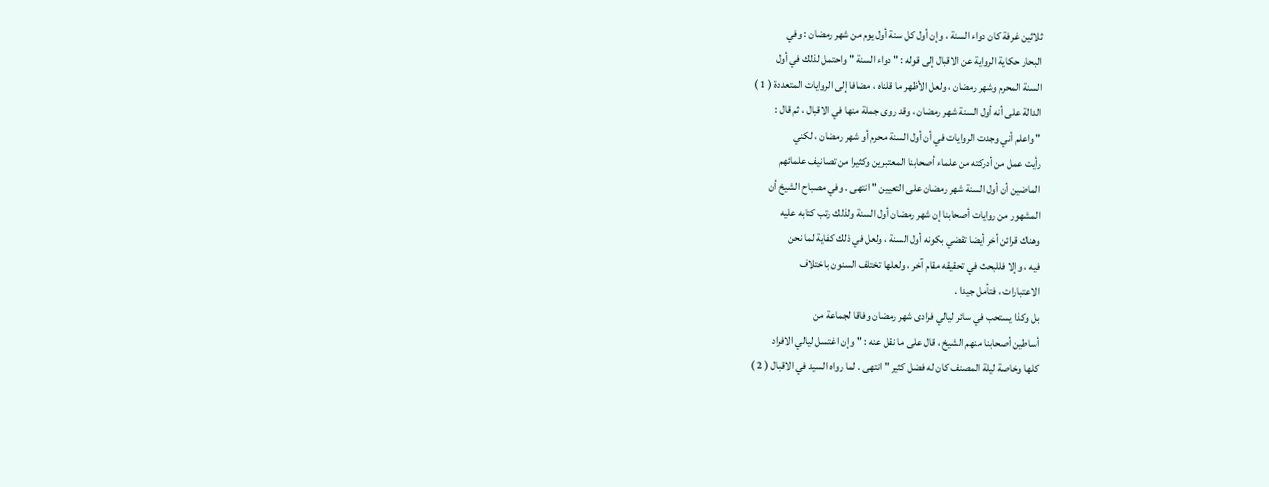ثلاثين غرفة كان دواء السنة ، وإن أول كل سنة أول يوم من شهر رمضان : وفي
البحار حكاية الرواية عن الاقبال إلى قوله : " دواء السنة " واحتمل لذلك في أول
السنة المحرم وشهر رمضان ، ولعل الأظهر ما قلناه ، مضافا إلى الروايات المتعددة ( 1 )
الدالة على أنه أول السنة شهر رمضان ، وقد روى جملة منها في الاقبال ، ثم قال :
" واعلم أني وجدت الروايات في أن أول السنة محرم أو شهر رمضان ، لكني
رأيت عمل من أدركته من علماء أصحابنا المعتبرين وكثيرا من تصانيف علمائهم
الماضين أن أول السنة شهر رمضان على التعيين " انتهى . وفي مصباح الشيخ أن
المشهور من روايات أصحابنا إن شهر رمضان أول السنة ولذلك رتب كتابه عليه
وهناك قرائن أخر أيضا تقضي بكونه أول السنة ، ولعل في ذلك كفاية لما نحن
فيه ، وإلا فللبحث في تحقيقه مقام آخر ، ولعلها تختلف السنون باختلاف
الاعتبارات ، فتأمل جيدا .
بل وكذا يستحب في سائر ليالي فرادى شهر رمضان وفاقا لجماعة من
أساطين أصحابنا منهم الشيخ ، قال على ما نقل عنه : " وإن اغتسل ليالي الافراد
كلها وخاصة ليلة المصنف كان له فضل كثير " انتهى . لما رواه السيد في الاقبال ( 2 )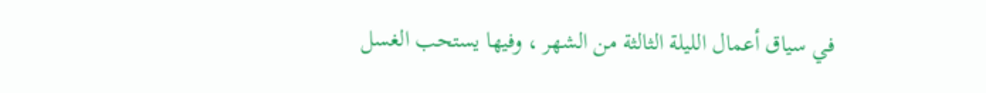في سياق أعمال الليلة الثالثة من الشهر ، وفيها يستحب الغسل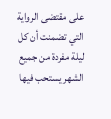على مقتضى الرواية
التي تضمنت أن كل ليلة مفردة من جميع الشهر يستحب فيها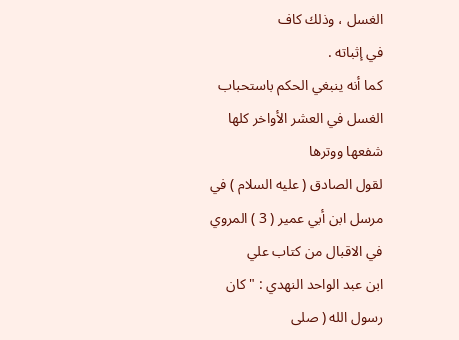الغسل ، وذلك كاف
في إثباته .
كما أنه ينبغي الحكم باستحباب الغسل في العشر الأواخر كلها شفعها ووترها
لقول الصادق ( عليه السلام ) في مرسل ابن أبي عمير ( 3 ) المروي في الاقبال من كتاب علي
ابن عبد الواحد النهدي : " كان رسول الله ( صلى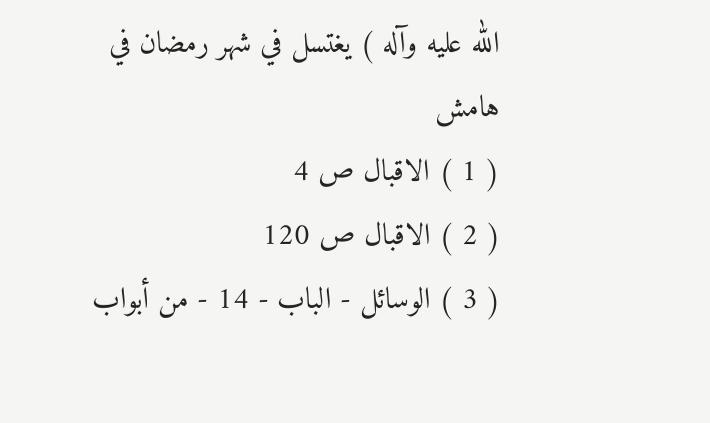الله عليه وآله ) يغتسل في شهر رمضان في
هامش
( 1 ) الاقبال ص 4
( 2 ) الاقبال ص 120
( 3 ) الوسائل - الباب - 14 - من أبواب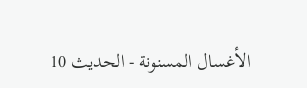الأغسال المسنونة - الحديث 10